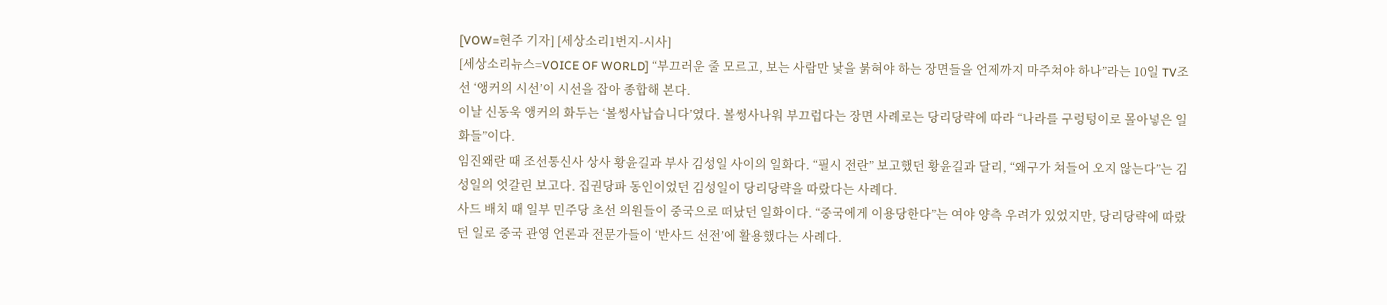[VOW=현주 기자] [세상소리1번지-시사]
[세상소리뉴스=VOICE OF WORLD] “부끄러운 줄 모르고, 보는 사람만 낯을 붉혀야 하는 장면들을 언제까지 마주쳐야 하나”라는 10일 TV조선 ‘앵커의 시선’이 시선을 잡아 종합해 본다.
이날 신동욱 앵커의 화두는 ‘볼썽사납습니다’였다. 볼썽사나워 부끄럽다는 장면 사례로는 당리당략에 따라 “나라를 구렁텅이로 몰아넣은 일화들”이다.
임진왜란 때 조선통신사 상사 황윤길과 부사 김성일 사이의 일화다. “필시 전란” 보고했던 황윤길과 달리, “왜구가 쳐들어 오지 않는다”는 김성일의 엇갈린 보고다. 집권당파 동인이었던 김성일이 당리당략을 따랐다는 사례다.
사드 배치 때 일부 민주당 초선 의원들이 중국으로 떠났던 일화이다. “중국에게 이용당한다”는 여야 양측 우려가 있었지만, 당리당략에 따랐던 일로 중국 관영 언론과 전문가들이 ‘반사드 선전’에 활용했다는 사례다.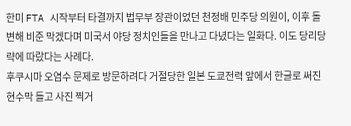한미 FTA 시작부터 타결까지 법무부 장관이었던 천정배 민주당 의원이, 이후 돌변해 비준 막겠다며 미국서 야당 정치인들을 만나고 다녔다는 일화다. 이도 당리당략에 따랐다는 사례다.
후쿠시마 오염수 문제로 방문하려다 거절당한 일본 도쿄전력 앞에서 한글로 써진 현수막 들고 사진 찍거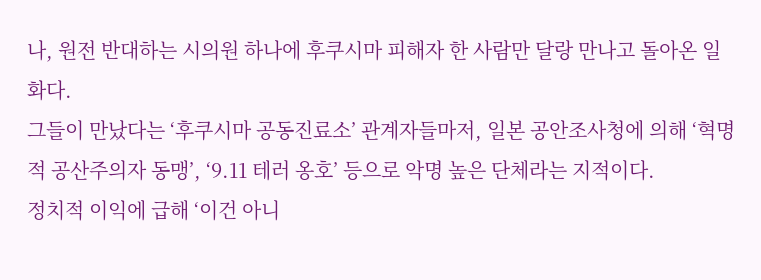나, 원전 반대하는 시의원 하나에 후쿠시마 피해자 한 사람만 달랑 만나고 돌아온 일화다.
그들이 만났다는 ‘후쿠시마 공동진료소’ 관계자들마저, 일본 공안조사청에 의해 ‘혁명적 공산주의자 동맹’, ‘9.11 테러 옹호’ 등으로 악명 높은 단체라는 지적이다.
정치적 이익에 급해 ‘이건 아니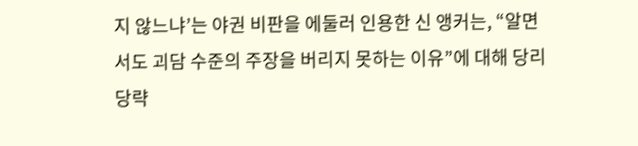지 않느냐’는 야권 비판을 에둘러 인용한 신 앵커는, “알면서도 괴담 수준의 주장을 버리지 못하는 이유”에 대해 당리당략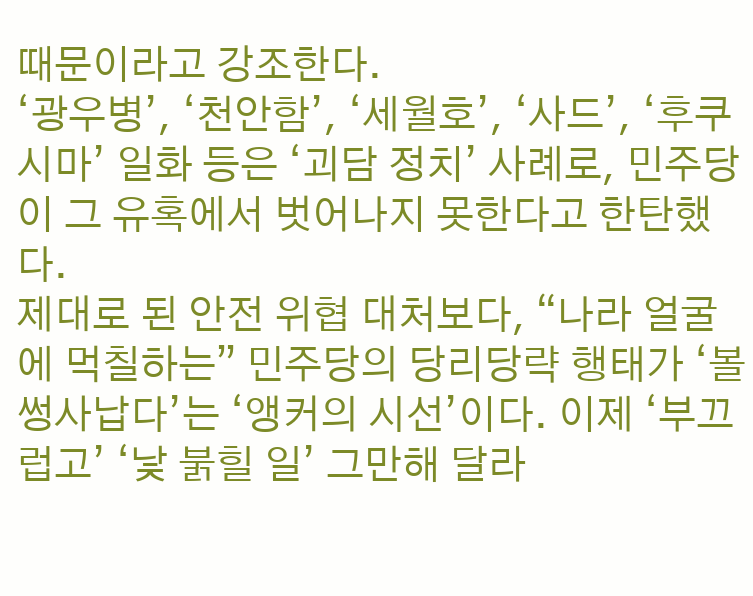때문이라고 강조한다.
‘광우병’, ‘천안함’, ‘세월호’, ‘사드’, ‘후쿠시마’ 일화 등은 ‘괴담 정치’ 사례로, 민주당이 그 유혹에서 벗어나지 못한다고 한탄했다.
제대로 된 안전 위협 대처보다, “나라 얼굴에 먹칠하는” 민주당의 당리당략 행태가 ‘볼썽사납다’는 ‘앵커의 시선’이다. 이제 ‘부끄럽고’ ‘낯 붉힐 일’ 그만해 달라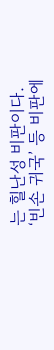는 힐난성 비판이다.
‘빈손 귀국’ 등 비판에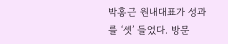박홍근 원내대표가 성과를 ‘셋’ 들었다. 방문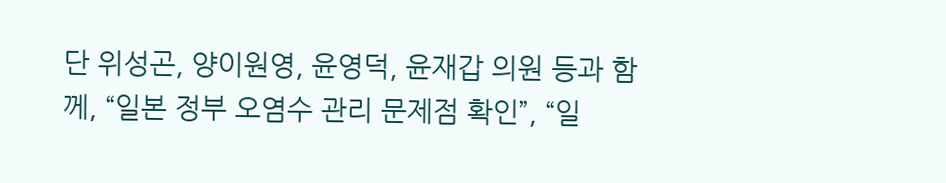단 위성곤, 양이원영, 윤영덕, 윤재갑 의원 등과 함께, “일본 정부 오염수 관리 문제점 확인”, “일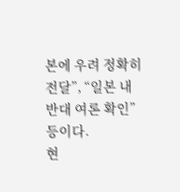본에 우려 정확히 전달”, “일본 내 반대 여론 확인” 등이다.
현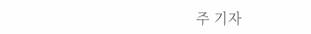주 기자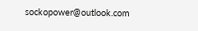sockopower@outlook.com